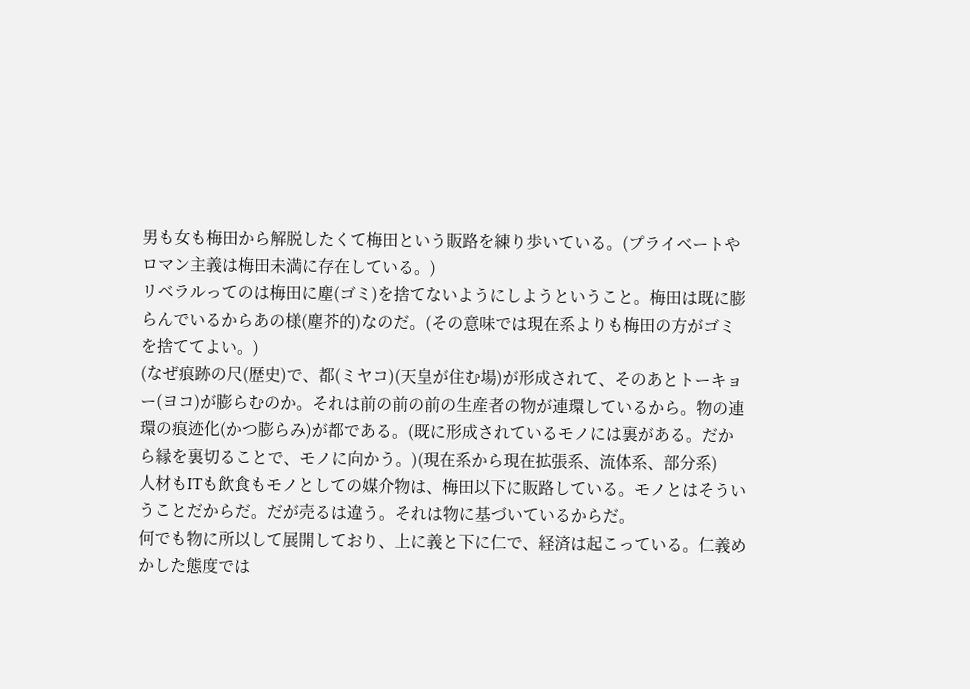男も女も梅田から解脱したくて梅田という販路を練り歩いている。(プライベートやロマン主義は梅田未満に存在している。)
リベラルってのは梅田に塵(ゴミ)を捨てないようにしようということ。梅田は既に膨らんでいるからあの様(塵芥的)なのだ。(その意味では現在系よりも梅田の方がゴミを捨ててよい。)
(なぜ痕跡の尺(歴史)で、都(ミヤコ)(天皇が住む場)が形成されて、そのあとトーキョー(ヨコ)が膨らむのか。それは前の前の前の生産者の物が連環しているから。物の連環の痕迹化(かつ膨らみ)が都である。(既に形成されているモノには裏がある。だから縁を裏切ることで、モノに向かう。)(現在系から現在拡張系、流体系、部分系)
人材もITも飲食もモノとしての媒介物は、梅田以下に販路している。モノとはそういうことだからだ。だが売るは違う。それは物に基づいているからだ。
何でも物に所以して展開しており、上に義と下に仁で、経済は起こっている。仁義めかした態度では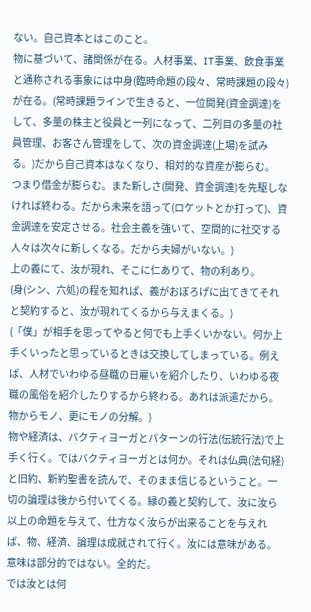ない。自己資本とはこのこと。
物に基づいて、諸関係が在る。人材事業、IT事業、飲食事業と通称される事象には中身(臨時命題の段々、常時課題の段々)が在る。(常時課題ラインで生きると、一位開発(資金調達)をして、多量の株主と役員と一列になって、二列目の多量の社員管理、お客さん管理をして、次の資金調達(上場)を試みる。)だから自己資本はなくなり、相対的な資産が膨らむ。
つまり借金が膨らむ。また新しさ(開発、資金調達)を先駆しなければ終わる。だから未来を語って(ロケットとか打って)、資金調達を安定させる。社会主義を強いて、空間的に社交する人々は次々に新しくなる。だから夫婦がいない。)
上の義にて、汝が現れ、そこに仁ありて、物の利あり。
(身(シン、六処)の程を知れば、義がおぼろげに出てきてそれと契約すると、汝が現れてくるから与えまくる。)
(「僕」が相手を思ってやると何でも上手くいかない。何か上手くいったと思っているときは交換してしまっている。例えば、人材でいわゆる昼職の日雇いを紹介したり、いわゆる夜職の風俗を紹介したりするから終わる。あれは派遣だから。物からモノ、更にモノの分解。)
物や経済は、バクティヨーガとパターンの行法(伝統行法)で上手く行く。ではバクティヨーガとは何か。それは仏典(法句経)と旧約、新約聖書を読んで、そのまま信じるということ。一切の論理は後から付いてくる。縁の義と契約して、汝に汝ら以上の命題を与えて、仕方なく汝らが出来ることを与えれば、物、経済、論理は成就されて行く。汝には意味がある。意味は部分的ではない。全的だ。
では汝とは何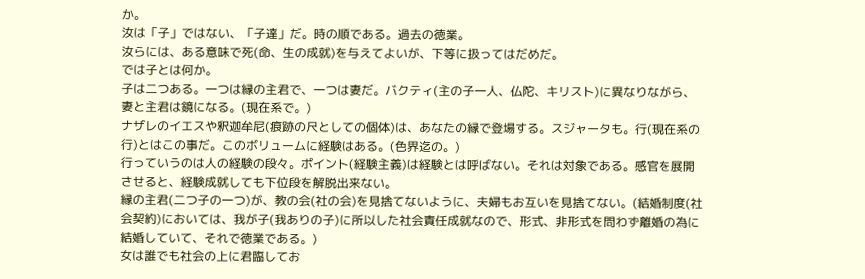か。
汝は「子」ではない、「子達」だ。時の順である。過去の徳業。
汝らには、ある意味で死(命、生の成就)を与えてよいが、下等に扱ってはだめだ。
では子とは何か。
子は二つある。一つは縁の主君で、一つは妻だ。バクティ(主の子一人、仏陀、キリスト)に異なりながら、妻と主君は鏡になる。(現在系で。)
ナザレのイエスや釈迦牟尼(痕跡の尺としての個体)は、あなたの縁で登場する。スジャータも。行(現在系の行)とはこの事だ。このボリュームに経験はある。(色界迄の。)
行っていうのは人の経験の段々。ポイント(経験主義)は経験とは呼ばない。それは対象である。感官を展開させると、経験成就しても下位段を解脱出来ない。
縁の主君(二つ子の一つ)が、教の会(社の会)を見捨てないように、夫婦もお互いを見捨てない。(結婚制度(社会契約)においては、我が子(我ありの子)に所以した社会責任成就なので、形式、非形式を問わず離婚の為に結婚していて、それで徳業である。)
女は誰でも社会の上に君臨してお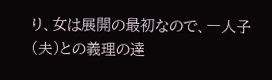り、女は展開の最初なので、一人子(夫)との義理の達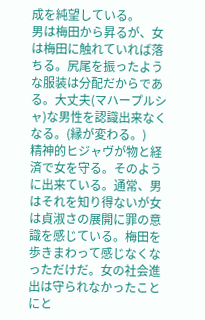成を純望している。
男は梅田から昇るが、女は梅田に触れていれば落ちる。尻尾を振ったような服装は分配だからである。大丈夫(マハープルシャ)な男性を認識出来なくなる。(縁が変わる。)
精神的ヒジャヴが物と経済で女を守る。そのように出来ている。通常、男はそれを知り得ないが女は貞淑さの展開に罪の意識を感じている。梅田を歩きまわって感じなくなっただけだ。女の社会進出は守られなかったことにと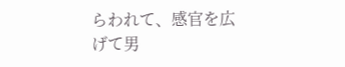らわれて、感官を広げて男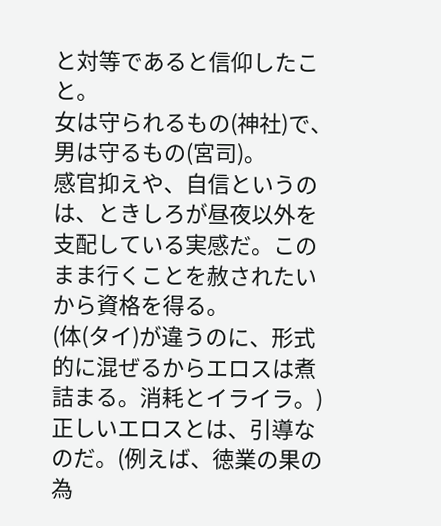と対等であると信仰したこと。
女は守られるもの(神社)で、男は守るもの(宮司)。
感官抑えや、自信というのは、ときしろが昼夜以外を支配している実感だ。このまま行くことを赦されたいから資格を得る。
(体(タイ)が違うのに、形式的に混ぜるからエロスは煮詰まる。消耗とイライラ。)正しいエロスとは、引導なのだ。(例えば、徳業の果の為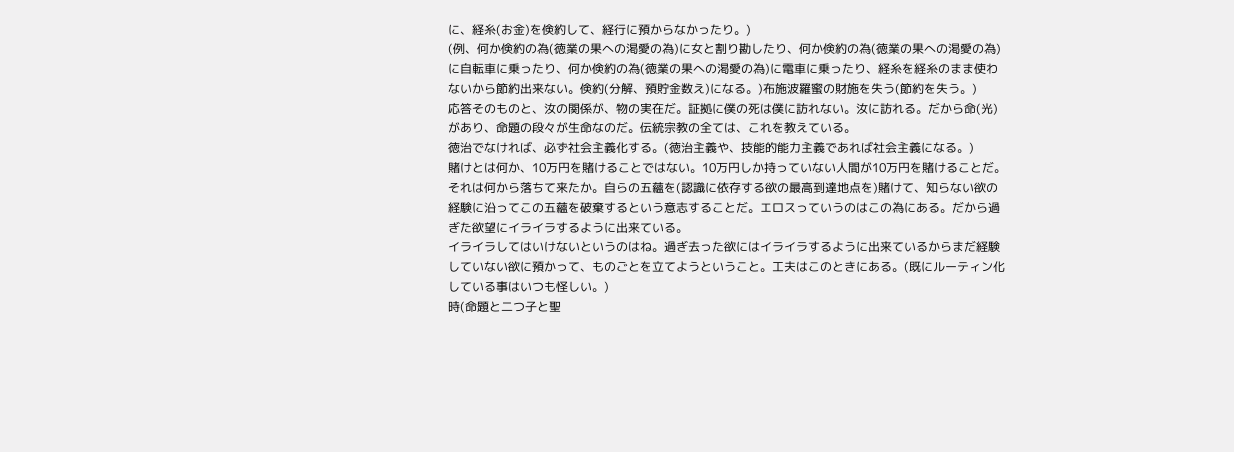に、経糸(お金)を倹約して、経行に預からなかったり。)
(例、何か倹約の為(徳業の果への渇愛の為)に女と割り勘したり、何か倹約の為(徳業の果への渇愛の為)に自転車に乗ったり、何か倹約の為(徳業の果への渇愛の為)に電車に乗ったり、経糸を経糸のまま使わないから節約出来ない。倹約(分解、預貯金数え)になる。)布施波羅蜜の財施を失う(節約を失う。)
応答そのものと、汝の関係が、物の実在だ。証拠に僕の死は僕に訪れない。汝に訪れる。だから命(光)があり、命題の段々が生命なのだ。伝統宗教の全ては、これを教えている。
徳治でなければ、必ず社会主義化する。(徳治主義や、技能的能力主義であれば社会主義になる。)
賭けとは何か、10万円を賭けることではない。10万円しか持っていない人間が10万円を賭けることだ。それは何から落ちて来たか。自らの五蘊を(認識に依存する欲の最高到達地点を)賭けて、知らない欲の経験に沿ってこの五蘊を破棄するという意志することだ。エロスっていうのはこの為にある。だから過ぎた欲望にイライラするように出来ている。
イライラしてはいけないというのはね。過ぎ去った欲にはイライラするように出来ているからまだ経験していない欲に預かって、ものごとを立てようということ。工夫はこのときにある。(既にルーティン化している事はいつも怪しい。)
時(命題と二つ子と聖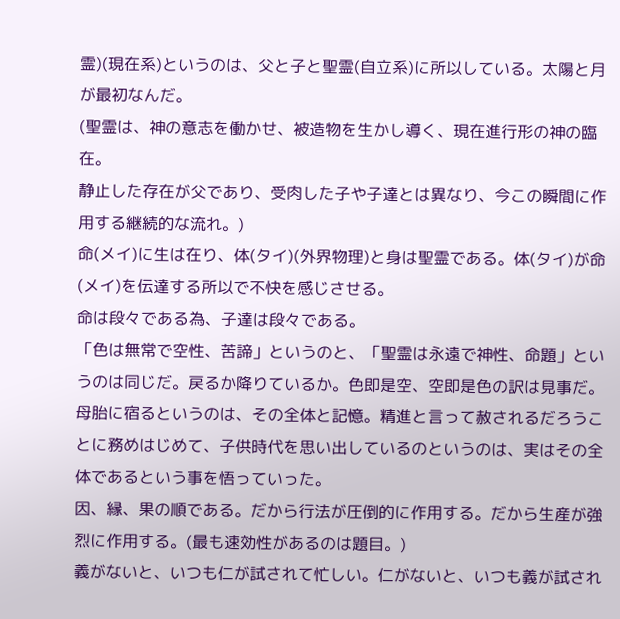霊)(現在系)というのは、父と子と聖霊(自立系)に所以している。太陽と月が最初なんだ。
(聖霊は、神の意志を働かせ、被造物を生かし導く、現在進行形の神の臨在。
静止した存在が父であり、受肉した子や子達とは異なり、今この瞬間に作用する継続的な流れ。)
命(メイ)に生は在り、体(タイ)(外界物理)と身は聖霊である。体(タイ)が命(メイ)を伝達する所以で不快を感じさせる。
命は段々である為、子達は段々である。
「色は無常で空性、苦諦」というのと、「聖霊は永遠で神性、命題」というのは同じだ。戻るか降りているか。色即是空、空即是色の訳は見事だ。
母胎に宿るというのは、その全体と記憶。精進と言って赦されるだろうことに務めはじめて、子供時代を思い出しているのというのは、実はその全体であるという事を悟っていった。
因、縁、果の順である。だから行法が圧倒的に作用する。だから生産が強烈に作用する。(最も速効性があるのは題目。)
義がないと、いつも仁が試されて忙しい。仁がないと、いつも義が試され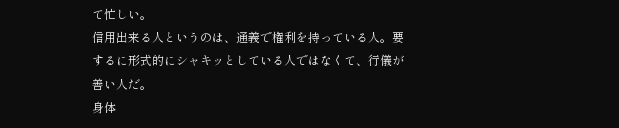て忙しい。
信用出来る人というのは、通義で権利を持っている人。要するに形式的にシャキッとしている人ではなくて、行儀が善い人だ。
身体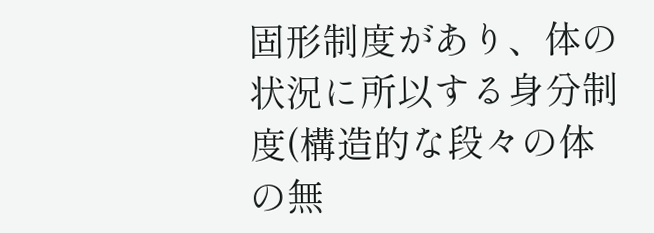固形制度があり、体の状況に所以する身分制度(構造的な段々の体の無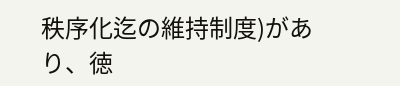秩序化迄の維持制度)があり、徳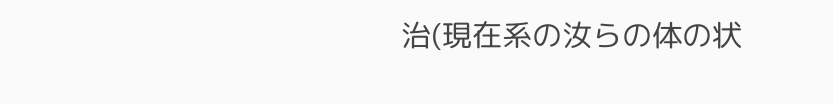治(現在系の汝らの体の状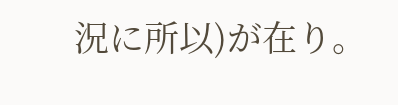況に所以)が在り。